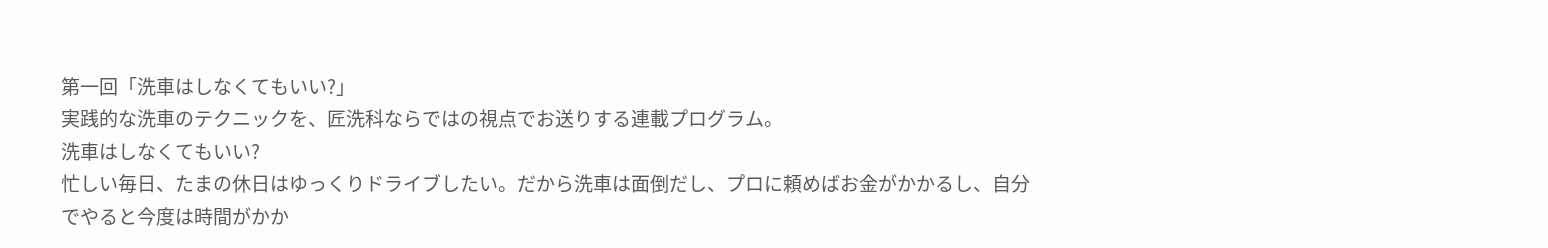第一回「洗車はしなくてもいい?」
実践的な洗車のテクニックを、匠洗科ならではの視点でお送りする連載プログラム。
洗車はしなくてもいい?
忙しい毎日、たまの休日はゆっくりドライブしたい。だから洗車は面倒だし、プロに頼めばお金がかかるし、自分でやると今度は時間がかか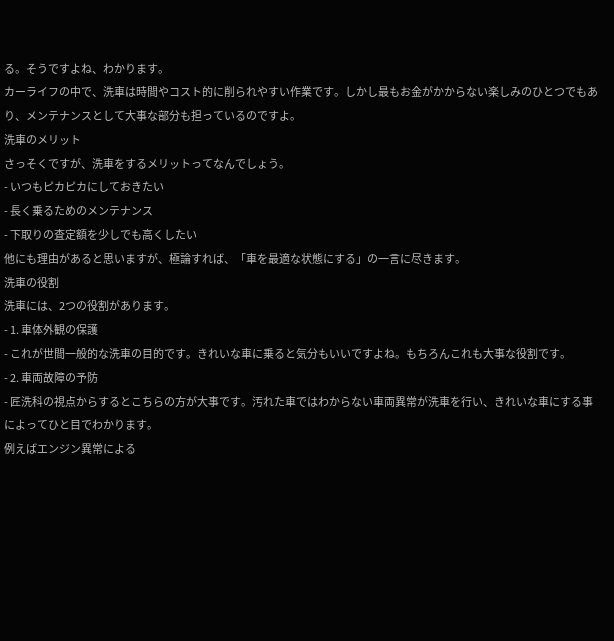る。そうですよね、わかります。
カーライフの中で、洗車は時間やコスト的に削られやすい作業です。しかし最もお金がかからない楽しみのひとつでもあり、メンテナンスとして大事な部分も担っているのですよ。
洗車のメリット
さっそくですが、洗車をするメリットってなんでしょう。
- いつもピカピカにしておきたい
- 長く乗るためのメンテナンス
- 下取りの査定額を少しでも高くしたい
他にも理由があると思いますが、極論すれば、「車を最適な状態にする」の一言に尽きます。
洗車の役割
洗車には、2つの役割があります。
- 1. 車体外観の保護
- これが世間一般的な洗車の目的です。きれいな車に乗ると気分もいいですよね。もちろんこれも大事な役割です。
- 2. 車両故障の予防
- 匠洗科の視点からするとこちらの方が大事です。汚れた車ではわからない車両異常が洗車を行い、きれいな車にする事によってひと目でわかります。
例えばエンジン異常による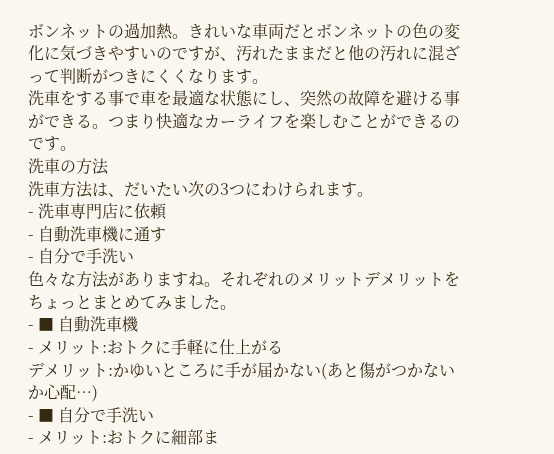ボンネットの過加熱。きれいな車両だとボンネットの色の変化に気づきやすいのですが、汚れたままだと他の汚れに混ざって判断がつきにくくなります。
洗車をする事で車を最適な状態にし、突然の故障を避ける事ができる。つまり快適なカーライフを楽しむことができるのです。
洗車の方法
洗車方法は、だいたい次の3つにわけられます。
- 洗車専門店に依頼
- 自動洗車機に通す
- 自分で手洗い
色々な方法がありますね。それぞれのメリットデメリットをちょっとまとめてみました。
- ■ 自動洗車機
- メリット:おトクに手軽に仕上がる
デメリット:かゆいところに手が届かない(あと傷がつかないか心配…)
- ■ 自分で手洗い
- メリット:おトクに細部ま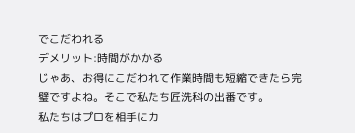でこだわれる
デメリット:時間がかかる
じゃあ、お得にこだわれて作業時間も短縮できたら完璧ですよね。そこで私たち匠洗科の出番です。
私たちはプロを相手にカ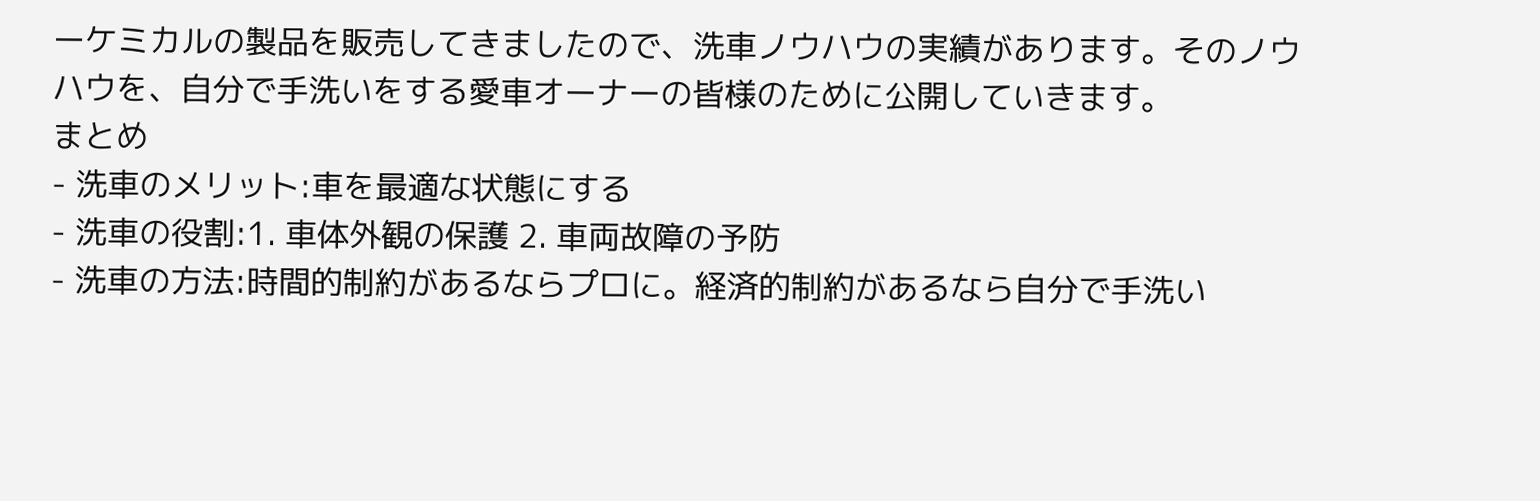ーケミカルの製品を販売してきましたので、洗車ノウハウの実績があります。そのノウハウを、自分で手洗いをする愛車オーナーの皆様のために公開していきます。
まとめ
- 洗車のメリット:車を最適な状態にする
- 洗車の役割:1. 車体外観の保護 2. 車両故障の予防
- 洗車の方法:時間的制約があるならプロに。経済的制約があるなら自分で手洗い